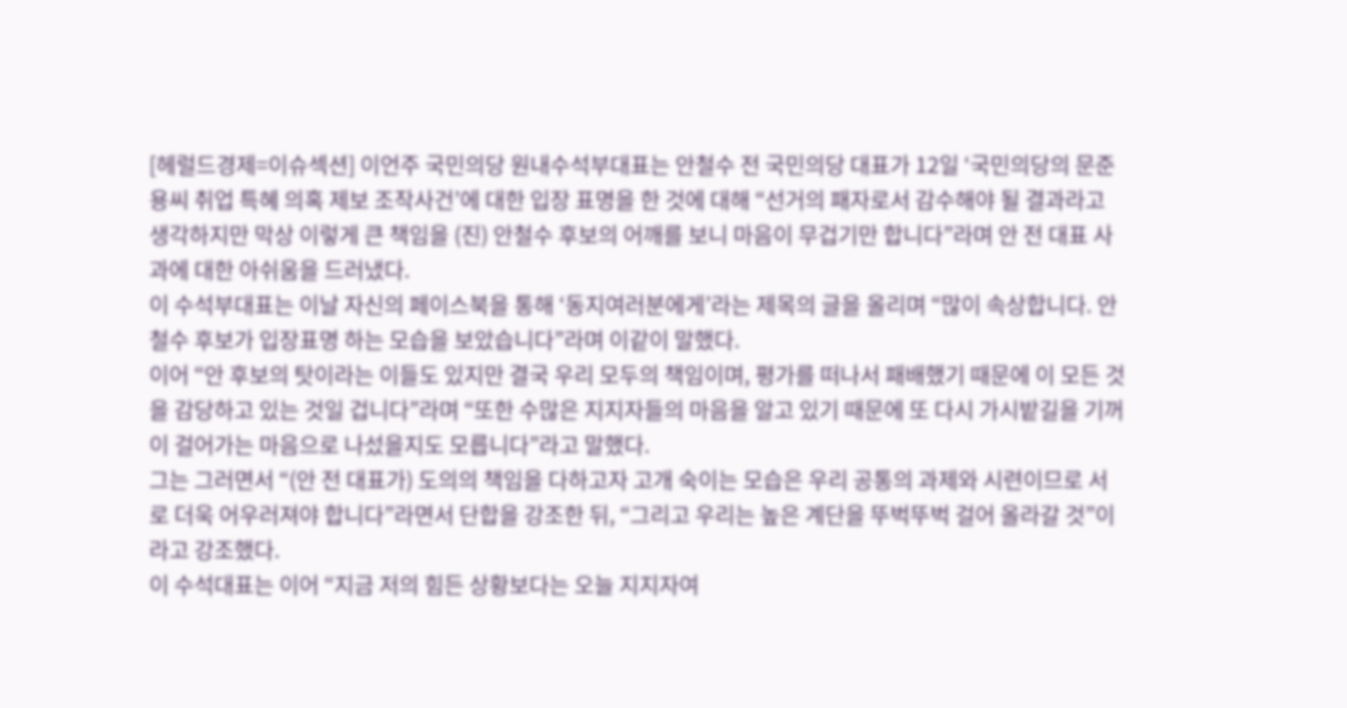[헤럴드경제=이슈섹션] 이언주 국민의당 원내수석부대표는 안철수 전 국민의당 대표가 12일 ‘국민의당의 문준용씨 취업 특혜 의혹 제보 조작사건’에 대한 입장 표명을 한 것에 대해 “선거의 패자로서 감수해야 될 결과라고 생각하지만 막상 이렇게 큰 책임을 (진) 안철수 후보의 어깨를 보니 마음이 무겁기만 합니다”라며 안 전 대표 사과에 대한 아쉬움을 드러냈다.
이 수석부대표는 이날 자신의 페이스북을 통해 ‘동지여러분에게’라는 제목의 글을 올리며 “많이 속상합니다. 안철수 후보가 입장표명 하는 모습을 보았습니다”라며 이같이 말했다.
이어 “안 후보의 탓이라는 이들도 있지만 결국 우리 모두의 책임이며, 평가를 떠나서 패배했기 때문에 이 모든 것을 감당하고 있는 것일 겁니다”라며 “또한 수많은 지지자들의 마음을 알고 있기 때문에 또 다시 가시밭길을 기꺼이 걸어가는 마음으로 나섰을지도 모릅니다”라고 말했다.
그는 그러면서 “(안 전 대표가) 도의의 책임을 다하고자 고개 숙이는 모습은 우리 공통의 과제와 시련이므로 서로 더욱 어우러져야 합니다”라면서 단합을 강조한 뒤, “그리고 우리는 높은 계단을 뚜벅뚜벅 걸어 올라갈 것”이라고 강조했다.
이 수석대표는 이어 “지금 저의 힘든 상황보다는 오늘 지지자여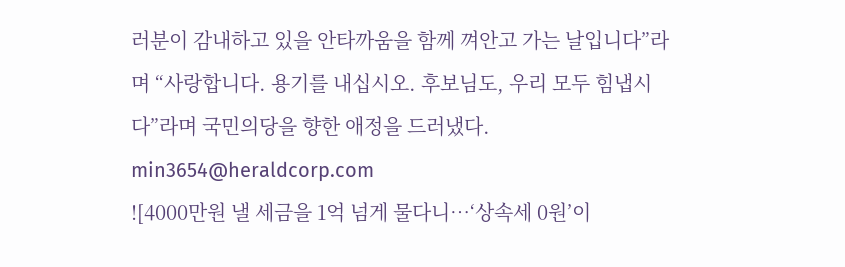러분이 감내하고 있을 안타까움을 함께 껴안고 가는 날입니다”라며 “사랑합니다. 용기를 내십시오. 후보님도, 우리 모두 힘냅시다”라며 국민의당을 향한 애정을 드러냈다.
min3654@heraldcorp.com
![4000만원 낼 세금을 1억 넘게 물다니…‘상속세 0원’이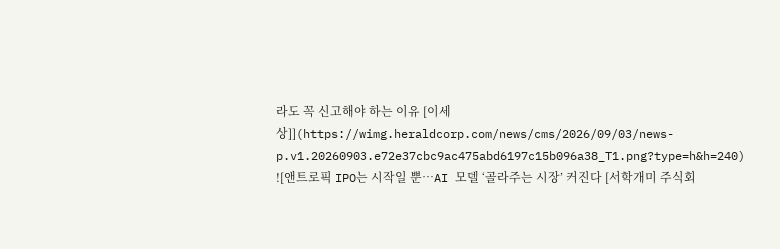라도 꼭 신고해야 하는 이유 [이세상]](https://wimg.heraldcorp.com/news/cms/2026/09/03/news-p.v1.20260903.e72e37cbc9ac475abd6197c15b096a38_T1.png?type=h&h=240)
![앤트로픽 IPO는 시작일 뿐…AI 모델 ‘골라주는 시장’ 커진다 [서학개미 주식회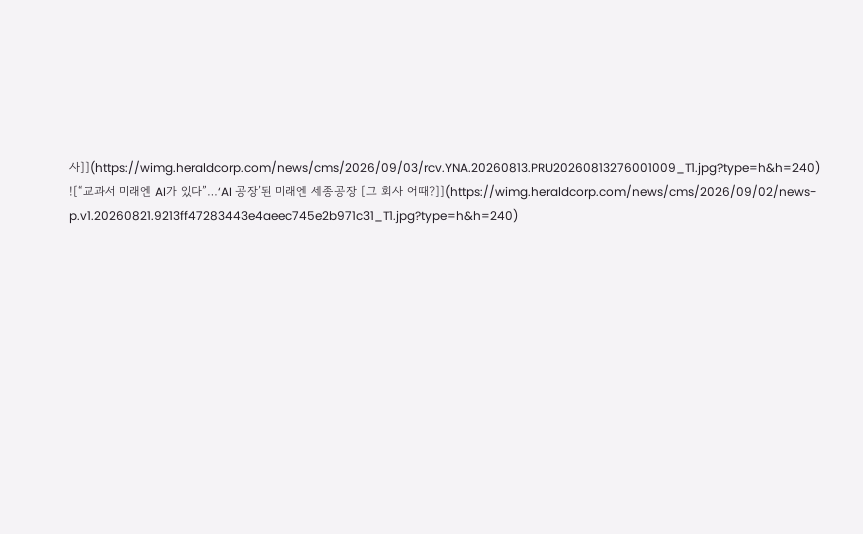사]](https://wimg.heraldcorp.com/news/cms/2026/09/03/rcv.YNA.20260813.PRU20260813276001009_T1.jpg?type=h&h=240)
![“교과서 미래엔 AI가 있다”…‘AI 공장’된 미래엔 세종공장 [그 회사 어때?]](https://wimg.heraldcorp.com/news/cms/2026/09/02/news-p.v1.20260821.9213ff47283443e4aeec745e2b971c31_T1.jpg?type=h&h=240)